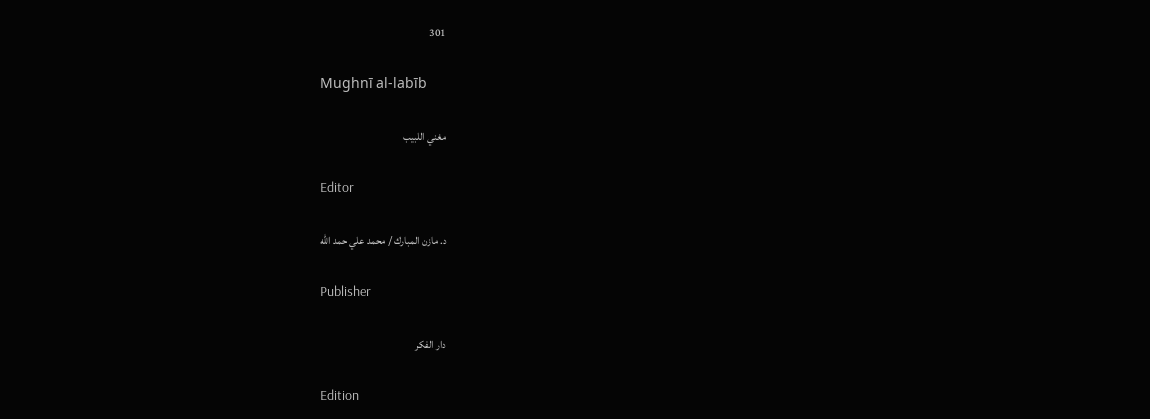301

Mughnī al-labīb

مغني اللبيب

Editor

د. مازن المبارك / محمد علي حمد الله

Publisher

دار الفكر

Edition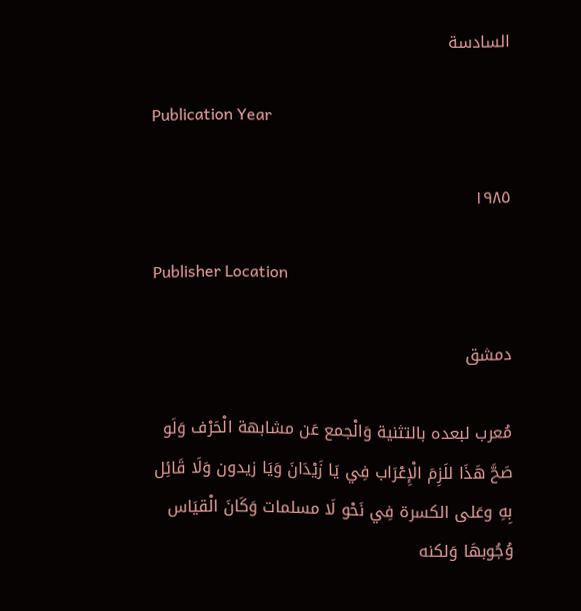السادسة

Publication Year

١٩٨٥

Publisher Location

دمشق

مُعرب لبعده بالتثنية وَالْجمع عَن مشابهة الْحَرْف وَلَو صَحَّ هَذَا للَزِمَ الْإِعْرَاب فِي يَا زَيْدَانَ وَيَا زيدون وَلَا قَائِل بِهِ وعَلى الكسرة فِي نَحْو لَا مسلمات وَكَانَ الْقيَاس وُجُوبهَا وَلكنه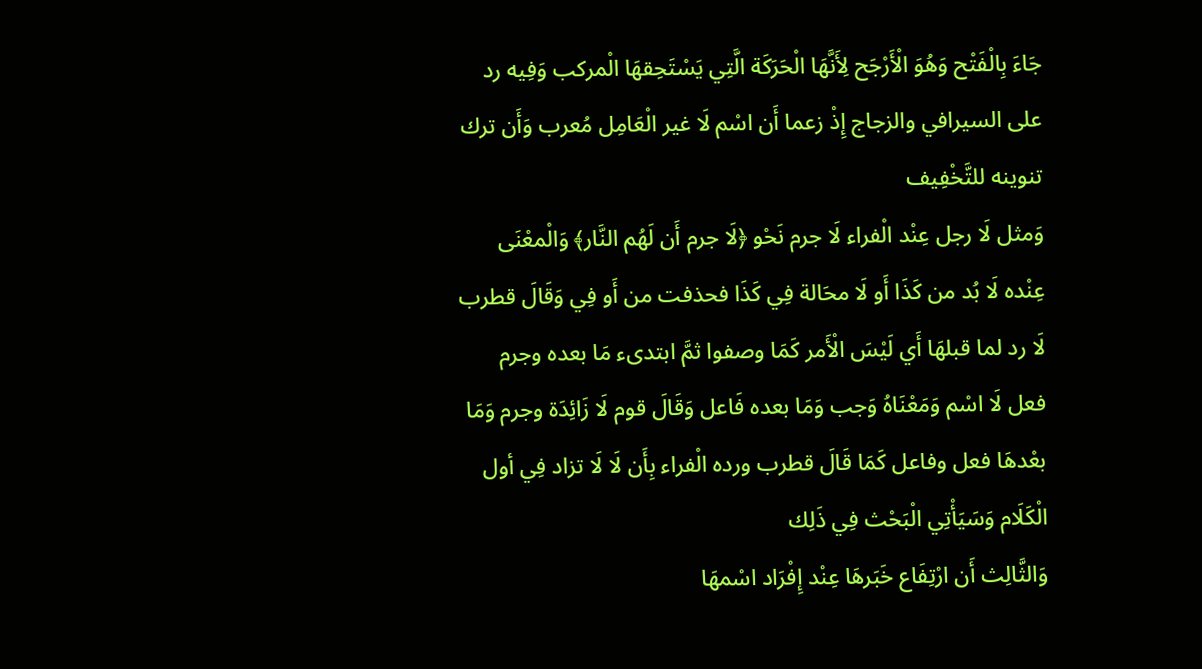جَاءَ بِالْفَتْح وَهُوَ الْأَرْجَح لِأَنَّهَا الْحَرَكَة الَّتِي يَسْتَحِقهَا الْمركب وَفِيه رد على السيرافي والزجاج إِذْ زعما أَن اسْم لَا غير الْعَامِل مُعرب وَأَن ترك تنوينه للتَّخْفِيف
وَمثل لَا رجل عِنْد الْفراء لَا جرم نَحْو ﴿لَا جرم أَن لَهُم النَّار﴾ وَالْمعْنَى عِنْده لَا بُد من كَذَا أَو لَا محَالة فِي كَذَا فحذفت من أَو فِي وَقَالَ قطرب لَا رد لما قبلهَا أَي لَيْسَ الْأَمر كَمَا وصفوا ثمَّ ابتدىء مَا بعده وجرم فعل لَا اسْم وَمَعْنَاهُ وَجب وَمَا بعده فَاعل وَقَالَ قوم لَا زَائِدَة وجرم وَمَا بعْدهَا فعل وفاعل كَمَا قَالَ قطرب ورده الْفراء بِأَن لَا لَا تزاد فِي أول الْكَلَام وَسَيَأْتِي الْبَحْث فِي ذَلِك
وَالثَّالِث أَن ارْتِفَاع خَبَرهَا عِنْد إِفْرَاد اسْمهَا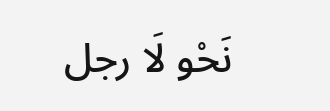نَحْو لَا رجل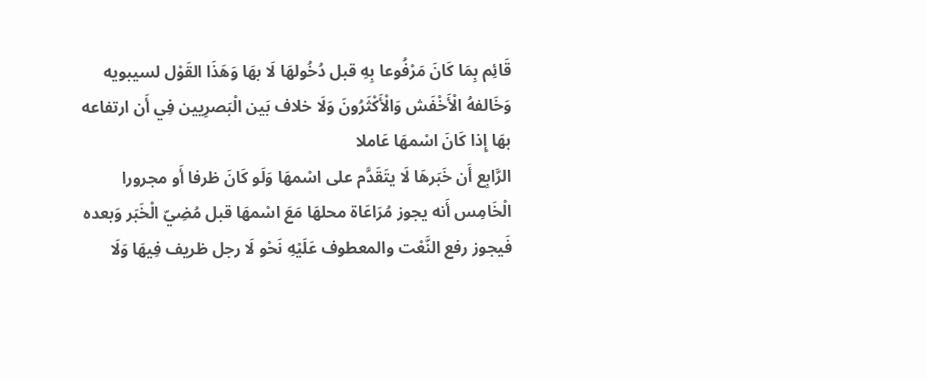قَائِم بِمَا كَانَ مَرْفُوعا بِهِ قبل دُخُولهَا لَا بهَا وَهَذَا القَوْل لسيبويه وَخَالفهُ الْأَخْفَش وَالْأَكْثَرُونَ وَلَا خلاف بَين الْبَصرِيين فِي أَن ارتفاعه بهَا إِذا كَانَ اسْمهَا عَاملا
الرَّابِع أَن خَبَرهَا لَا يتَقَدَّم على اسْمهَا وَلَو كَانَ ظرفا أَو مجرورا
الْخَامِس أَنه يجوز مُرَاعَاة محلهَا مَعَ اسْمهَا قبل مُضِيّ الْخَبَر وَبعده فَيجوز رفع النَّعْت والمعطوف عَلَيْهِ نَحْو لَا رجل ظريف فِيهَا وَلَا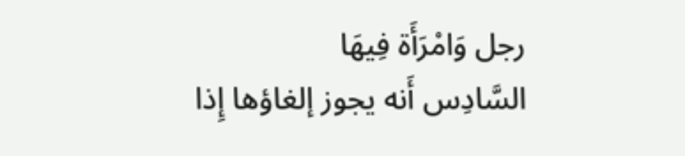رجل وَامْرَأَة فِيهَا
السَّادِس أَنه يجوز إلغاؤها إِذا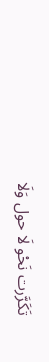تَكَرَّرت نَحْو لَا حول وَلَا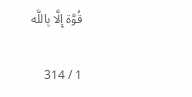قُوَّة إِلَّا بِاللَّه

1 / 314